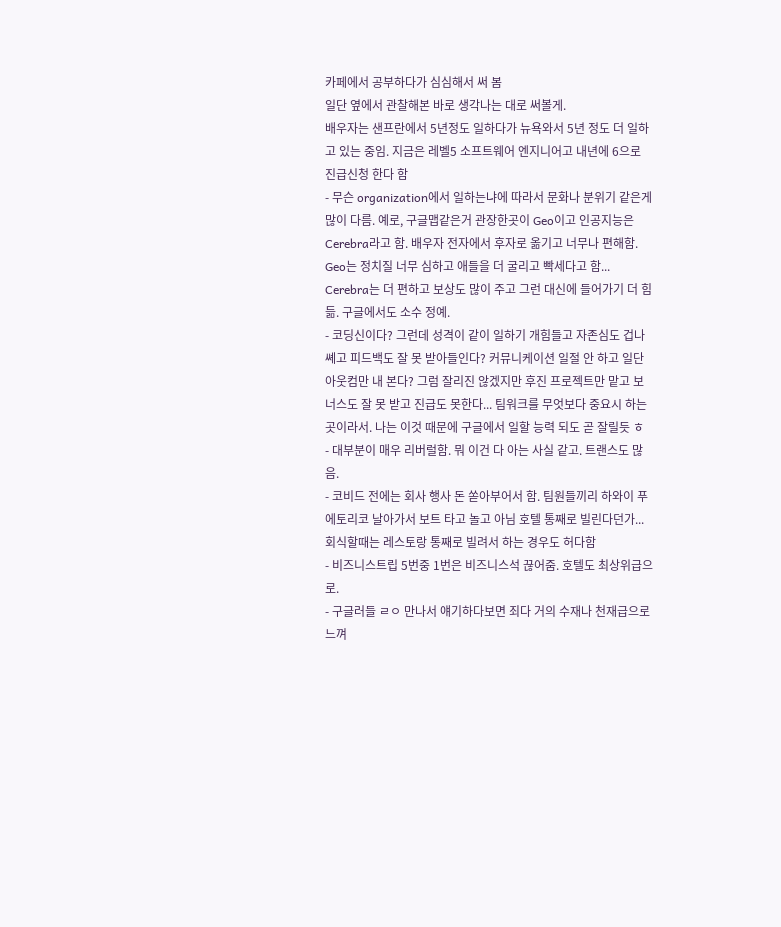카페에서 공부하다가 심심해서 써 봄
일단 옆에서 관찰해본 바로 생각나는 대로 써볼게.
배우자는 샌프란에서 5년정도 일하다가 뉴욕와서 5년 정도 더 일하고 있는 중임. 지금은 레벨5 소프트웨어 엔지니어고 내년에 6으로 진급신청 한다 함
- 무슨 organization에서 일하는냐에 따라서 문화나 분위기 같은게 많이 다름. 예로, 구글맵같은거 관장한곳이 Geo이고 인공지능은 Cerebra라고 함. 배우자 전자에서 후자로 옮기고 너무나 편해함. Geo는 정치질 너무 심하고 애들을 더 굴리고 빡세다고 함... Cerebra는 더 편하고 보상도 많이 주고 그런 대신에 들어가기 더 힘듦. 구글에서도 소수 정예.
- 코딩신이다? 그런데 성격이 같이 일하기 개힘들고 자존심도 겁나 쎼고 피드백도 잘 못 받아들인다? 커뮤니케이션 일절 안 하고 일단 아웃컴만 내 본다? 그럼 잘리진 않겠지만 후진 프로젝트만 맡고 보너스도 잘 못 받고 진급도 못한다... 팀워크를 무엇보다 중요시 하는 곳이라서. 나는 이것 때문에 구글에서 일할 능력 되도 곧 잘릴듯 ㅎ
- 대부분이 매우 리버럴함. 뭐 이건 다 아는 사실 같고. 트랜스도 많음.
- 코비드 전에는 회사 행사 돈 쏟아부어서 함. 팀원들끼리 하와이 푸에토리코 날아가서 보트 타고 놀고 아님 호텔 통째로 빌린다던가... 회식할때는 레스토랑 통째로 빌려서 하는 경우도 허다함
- 비즈니스트립 5번중 1번은 비즈니스석 끊어줌. 호텔도 최상위급으로.
- 구글러들 ㄹㅇ 만나서 얘기하다보면 죄다 거의 수재나 천재급으로 느껴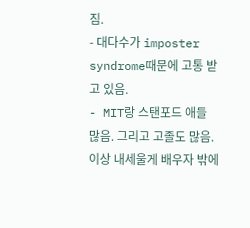짐.
- 대다수가 imposter syndrome때문에 고통 받고 있음.
- MIT랑 스탠포드 애들 많음. 그리고 고졸도 많음.
이상 내세울게 배우자 밖에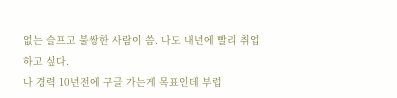없는 슬프고 불쌍한 사람이 씀. 나도 내년에 빨리 취업하고 싶다.
나 경력 10년전에 구글 가는게 목표인데 부럽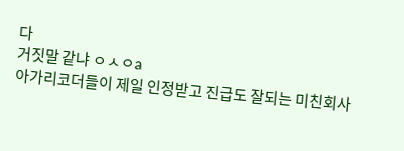다
거짓말 같냐 ㅇㅅㅇa
아가리코더들이 제일 인정받고 진급도 잘되는 미친회사